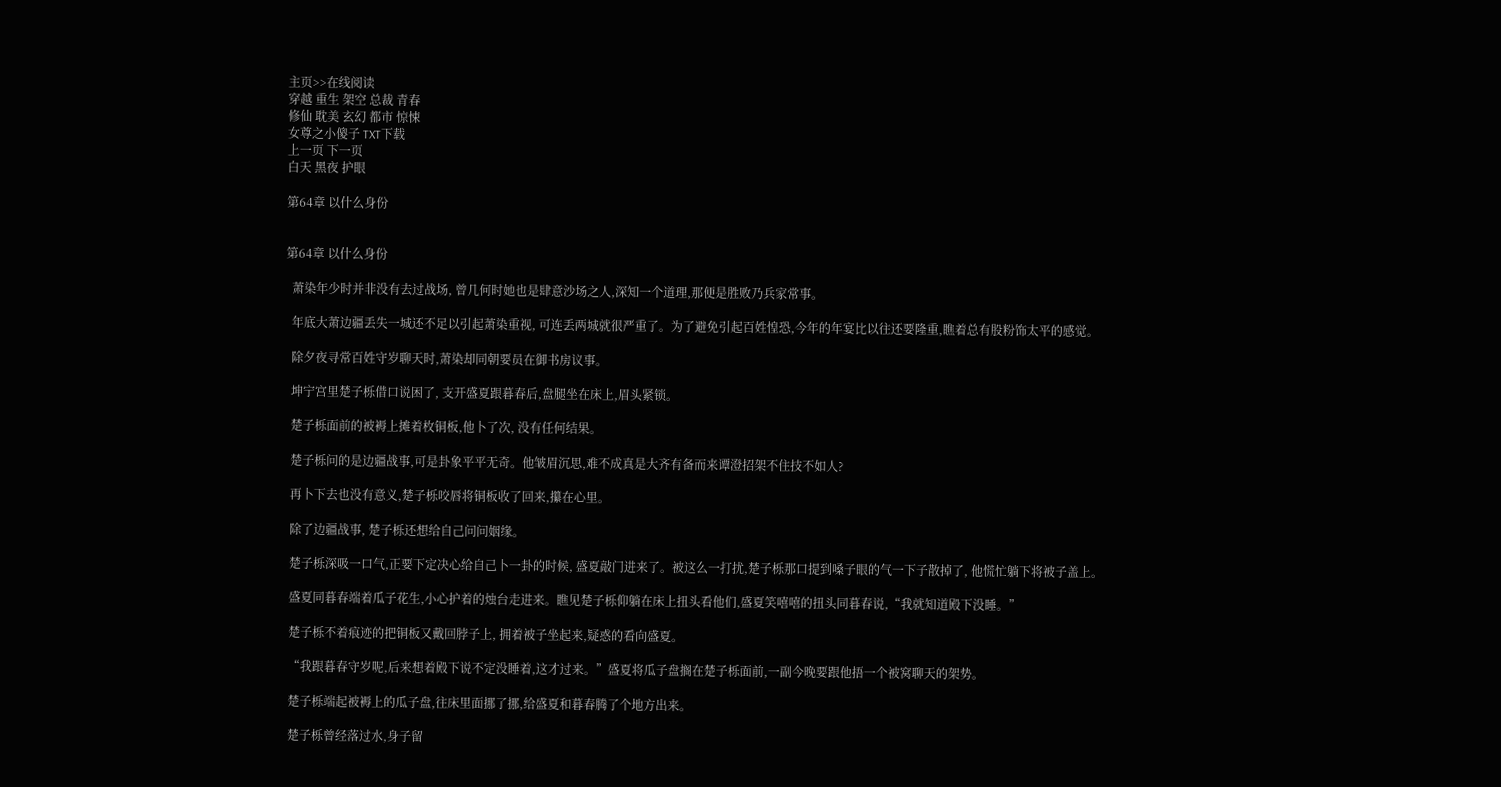主页>>在线阅读
穿越 重生 架空 总裁 青春
修仙 耽美 玄幻 都市 惊悚
女尊之小傻子 TXT下载
上一页 下一页
白天 黑夜 护眼

第64章 以什么身份


第64章 以什么身份

  萧染年少时并非没有去过战场, 曾几何时她也是肆意沙场之人,深知一个道理,那便是胜败乃兵家常事。

  年底大萧边疆丢失一城还不足以引起萧染重视, 可连丢两城就很严重了。为了避免引起百姓惶恐,今年的年宴比以往还要隆重,瞧着总有股粉饰太平的感觉。

  除夕夜寻常百姓守岁聊天时,萧染却同朝要员在御书房议事。

  坤宁宫里楚子栎借口说困了, 支开盛夏跟暮春后,盘腿坐在床上,眉头紧锁。

  楚子栎面前的被褥上摊着枚铜板,他卜了次, 没有任何结果。

  楚子栎问的是边疆战事,可是卦象平平无奇。他皱眉沉思,难不成真是大齐有备而来谭澄招架不住技不如人?

  再卜下去也没有意义,楚子栎咬唇将铜板收了回来,攥在心里。

  除了边疆战事, 楚子栎还想给自己问问姻缘。

  楚子栎深吸一口气,正要下定决心给自己卜一卦的时候, 盛夏敲门进来了。被这么一打扰,楚子栎那口提到嗓子眼的气一下子散掉了, 他慌忙躺下将被子盖上。

  盛夏同暮春端着瓜子花生,小心护着的烛台走进来。瞧见楚子栎仰躺在床上扭头看他们,盛夏笑嘻嘻的扭头同暮春说,“我就知道殿下没睡。”

  楚子栎不着痕迹的把铜板又戴回脖子上, 拥着被子坐起来,疑惑的看向盛夏。

  “我跟暮春守岁呢,后来想着殿下说不定没睡着,这才过来。”盛夏将瓜子盘搁在楚子栎面前,一副今晚要跟他捂一个被窝聊天的架势。

  楚子栎端起被褥上的瓜子盘,往床里面挪了挪,给盛夏和暮春腾了个地方出来。

  楚子栎曾经落过水,身子留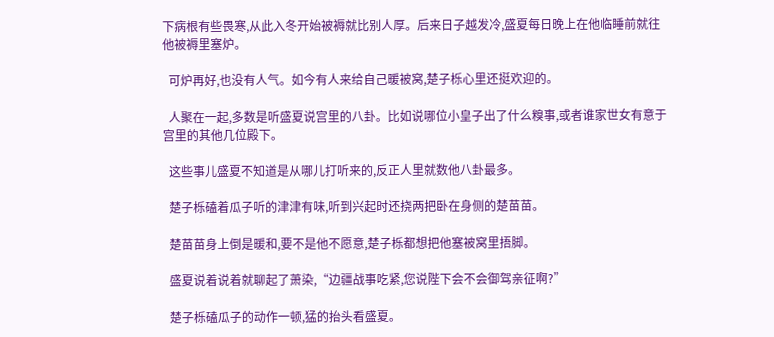下病根有些畏寒,从此入冬开始被褥就比别人厚。后来日子越发冷,盛夏每日晚上在他临睡前就往他被褥里塞炉。

  可炉再好,也没有人气。如今有人来给自己暖被窝,楚子栎心里还挺欢迎的。

  人聚在一起,多数是听盛夏说宫里的八卦。比如说哪位小皇子出了什么糗事,或者谁家世女有意于宫里的其他几位殿下。

  这些事儿盛夏不知道是从哪儿打听来的,反正人里就数他八卦最多。

  楚子栎磕着瓜子听的津津有味,听到兴起时还挠两把卧在身侧的楚苗苗。

  楚苗苗身上倒是暖和,要不是他不愿意,楚子栎都想把他塞被窝里捂脚。

  盛夏说着说着就聊起了萧染,“边疆战事吃紧,您说陛下会不会御驾亲征啊?”

  楚子栎磕瓜子的动作一顿,猛的抬头看盛夏。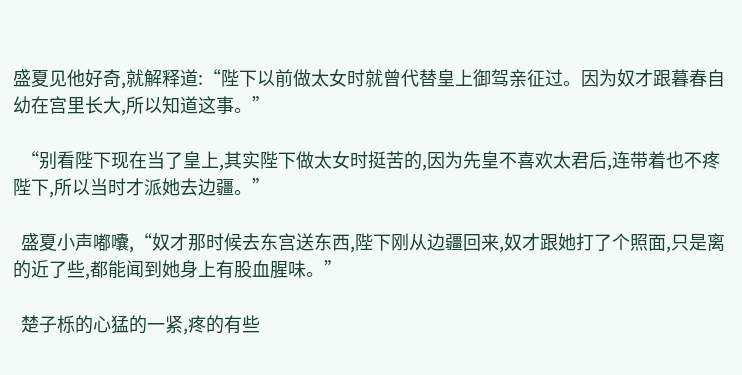盛夏见他好奇,就解释道:“陛下以前做太女时就曾代替皇上御驾亲征过。因为奴才跟暮春自幼在宫里长大,所以知道这事。”

  “别看陛下现在当了皇上,其实陛下做太女时挺苦的,因为先皇不喜欢太君后,连带着也不疼陛下,所以当时才派她去边疆。”

  盛夏小声嘟囔,“奴才那时候去东宫送东西,陛下刚从边疆回来,奴才跟她打了个照面,只是离的近了些,都能闻到她身上有股血腥味。”

  楚子栎的心猛的一紧,疼的有些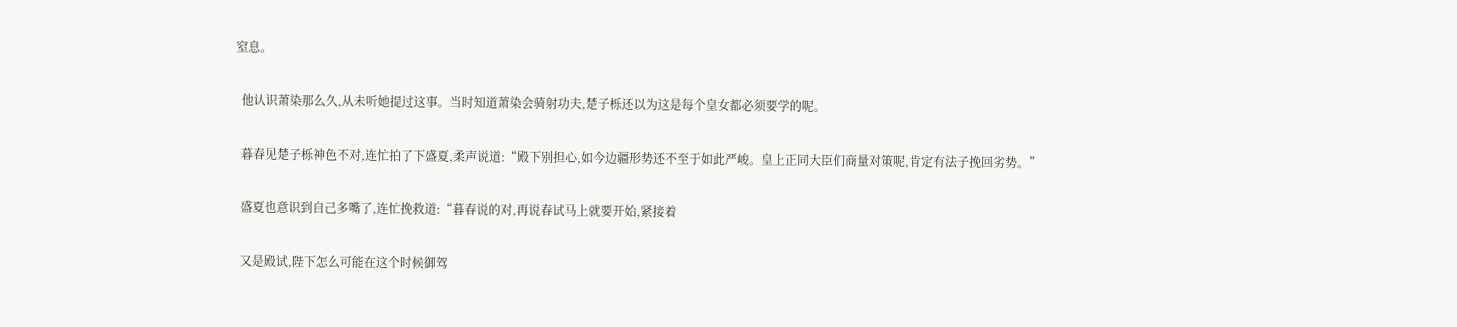窒息。

  他认识萧染那么久,从未听她提过这事。当时知道萧染会骑射功夫,楚子栎还以为这是每个皇女都必须要学的呢。

  暮春见楚子栎神色不对,连忙拍了下盛夏,柔声说道:“殿下别担心,如今边疆形势还不至于如此严峻。皇上正同大臣们商量对策呢,肯定有法子挽回劣势。”

  盛夏也意识到自己多嘴了,连忙挽救道:“暮春说的对,再说春试马上就要开始,紧接着

  又是殿试,陛下怎么可能在这个时候御驾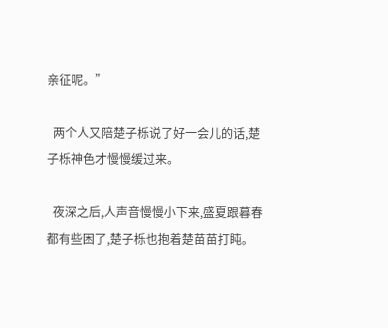亲征呢。”

  两个人又陪楚子栎说了好一会儿的话,楚子栎神色才慢慢缓过来。

  夜深之后,人声音慢慢小下来,盛夏跟暮春都有些困了,楚子栎也抱着楚苗苗打盹。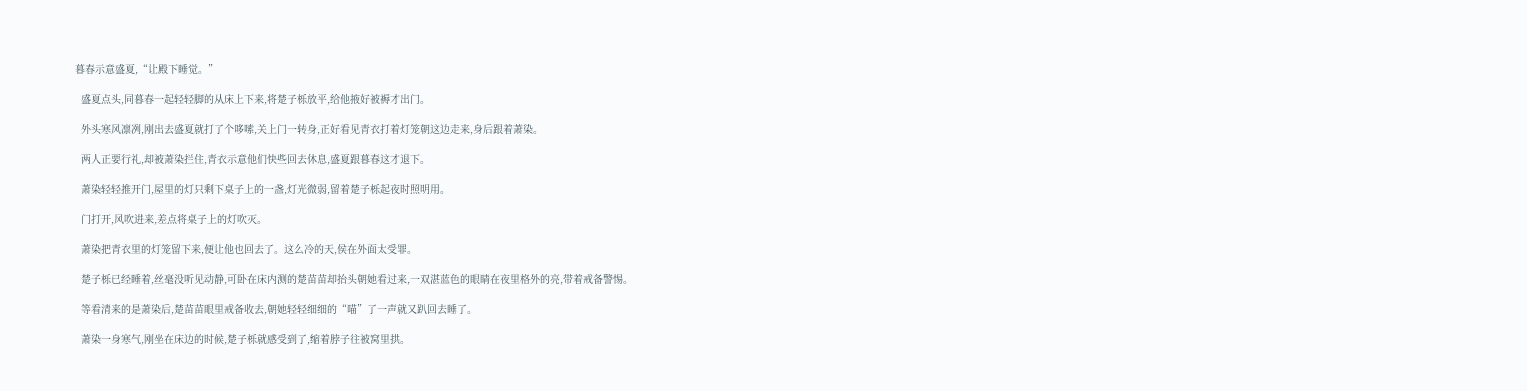暮春示意盛夏,“让殿下睡觉。”

  盛夏点头,同暮春一起轻轻脚的从床上下来,将楚子栎放平,给他掖好被褥才出门。

  外头寒风凛冽,刚出去盛夏就打了个哆嗦,关上门一转身,正好看见青衣打着灯笼朝这边走来,身后跟着萧染。

  两人正要行礼,却被萧染拦住,青衣示意他们快些回去休息,盛夏跟暮春这才退下。

  萧染轻轻推开门,屋里的灯只剩下桌子上的一盏,灯光微弱,留着楚子栎起夜时照明用。

  门打开,风吹进来,差点将桌子上的灯吹灭。

  萧染把青衣里的灯笼留下来,便让他也回去了。这么冷的天,侯在外面太受罪。

  楚子栎已经睡着,丝毫没听见动静,可卧在床内测的楚苗苗却抬头朝她看过来,一双湛蓝色的眼睛在夜里格外的亮,带着戒备警惕。

  等看清来的是萧染后,楚苗苗眼里戒备收去,朝她轻轻细细的“喵”了一声就又趴回去睡了。

  萧染一身寒气,刚坐在床边的时候,楚子栎就感受到了,缩着脖子往被窝里拱。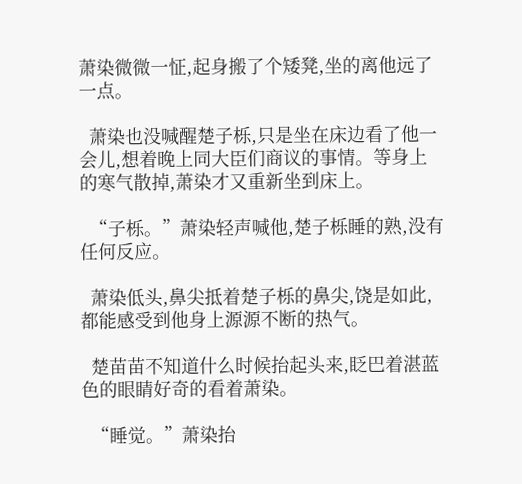萧染微微一怔,起身搬了个矮凳,坐的离他远了一点。

  萧染也没喊醒楚子栎,只是坐在床边看了他一会儿,想着晚上同大臣们商议的事情。等身上的寒气散掉,萧染才又重新坐到床上。

  “子栎。”萧染轻声喊他,楚子栎睡的熟,没有任何反应。

  萧染低头,鼻尖抵着楚子栎的鼻尖,饶是如此,都能感受到他身上源源不断的热气。

  楚苗苗不知道什么时候抬起头来,眨巴着湛蓝色的眼睛好奇的看着萧染。

  “睡觉。”萧染抬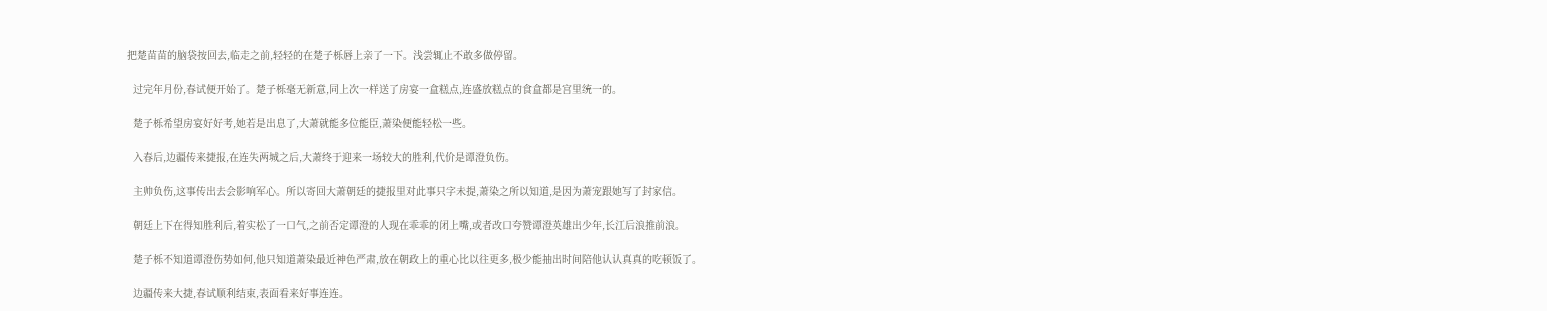把楚苗苗的脑袋按回去,临走之前,轻轻的在楚子栎唇上亲了一下。浅尝辄止不敢多做停留。

  过完年月份,春试便开始了。楚子栎毫无新意,同上次一样送了房宴一盒糕点,连盛放糕点的食盒都是宫里统一的。

  楚子栎希望房宴好好考,她若是出息了,大萧就能多位能臣,萧染便能轻松一些。

  入春后,边疆传来捷报,在连失两城之后,大萧终于迎来一场较大的胜利,代价是谭澄负伤。

  主帅负伤,这事传出去会影响军心。所以寄回大萧朝廷的捷报里对此事只字未提,萧染之所以知道,是因为萧宠跟她写了封家信。

  朝廷上下在得知胜利后,着实松了一口气,之前否定谭澄的人现在乖乖的闭上嘴,或者改口夸赞谭澄英雄出少年,长江后浪推前浪。

  楚子栎不知道谭澄伤势如何,他只知道萧染最近神色严肃,放在朝政上的重心比以往更多,极少能抽出时间陪他认认真真的吃顿饭了。

  边疆传来大捷,春试顺利结束,表面看来好事连连。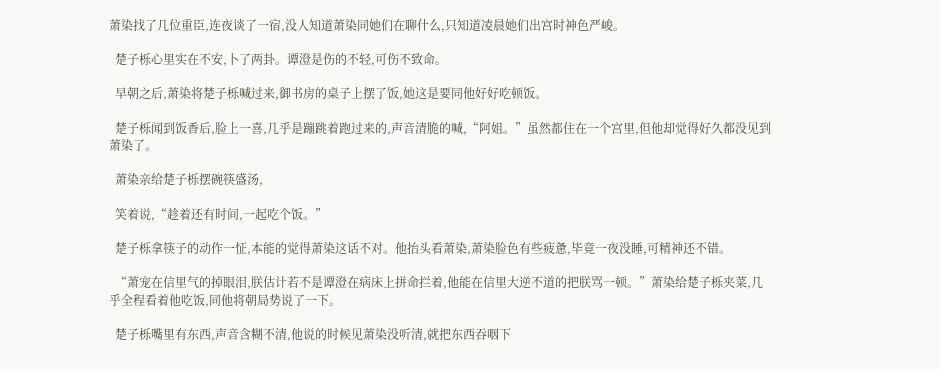萧染找了几位重臣,连夜谈了一宿,没人知道萧染同她们在聊什么,只知道凌晨她们出宫时神色严峻。

  楚子栎心里实在不安,卜了两卦。谭澄是伤的不轻,可伤不致命。

  早朝之后,萧染将楚子栎喊过来,御书房的桌子上摆了饭,她这是要同他好好吃顿饭。

  楚子栎闻到饭香后,脸上一喜,几乎是蹦跳着跑过来的,声音清脆的喊,“阿姐。”虽然都住在一个宫里,但他却觉得好久都没见到萧染了。

  萧染亲给楚子栎摆碗筷盛汤,

  笑着说,“趁着还有时间,一起吃个饭。”

  楚子栎拿筷子的动作一怔,本能的觉得萧染这话不对。他抬头看萧染,萧染脸色有些疲惫,毕竟一夜没睡,可精神还不错。

  “萧宠在信里气的掉眼泪,朕估计若不是谭澄在病床上拼命拦着,他能在信里大逆不道的把朕骂一顿。”萧染给楚子栎夹菜,几乎全程看着他吃饭,同他将朝局势说了一下。

  楚子栎嘴里有东西,声音含糊不清,他说的时候见萧染没听清,就把东西吞咽下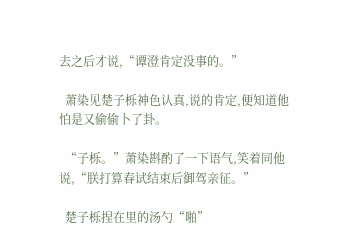去之后才说,“谭澄肯定没事的。”

  萧染见楚子栎神色认真,说的肯定,便知道他怕是又偷偷卜了卦。

  “子栎。”萧染斟酌了一下语气,笑着同他说,“朕打算春试结束后御驾亲征。”

  楚子栎捏在里的汤勺“啪”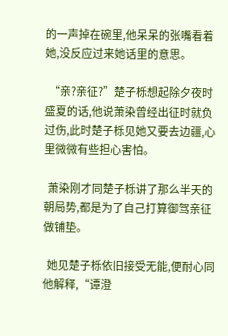的一声掉在碗里,他呆呆的张嘴看着她,没反应过来她话里的意思。

  “亲?亲征?”楚子栎想起除夕夜时盛夏的话,他说萧染曾经出征时就负过伤,此时楚子栎见她又要去边疆,心里微微有些担心害怕。

  萧染刚才同楚子栎讲了那么半天的朝局势,都是为了自己打算御驾亲征做铺垫。

  她见楚子栎依旧接受无能,便耐心同他解释,“谭澄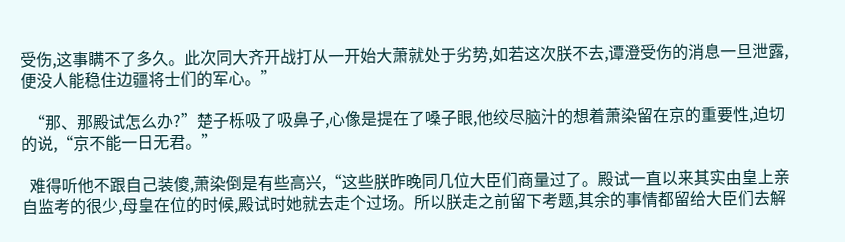受伤,这事瞒不了多久。此次同大齐开战打从一开始大萧就处于劣势,如若这次朕不去,谭澄受伤的消息一旦泄露,便没人能稳住边疆将士们的军心。”

  “那、那殿试怎么办?”楚子栎吸了吸鼻子,心像是提在了嗓子眼,他绞尽脑汁的想着萧染留在京的重要性,迫切的说,“京不能一日无君。”

  难得听他不跟自己装傻,萧染倒是有些高兴,“这些朕昨晚同几位大臣们商量过了。殿试一直以来其实由皇上亲自监考的很少,母皇在位的时候,殿试时她就去走个过场。所以朕走之前留下考题,其余的事情都留给大臣们去解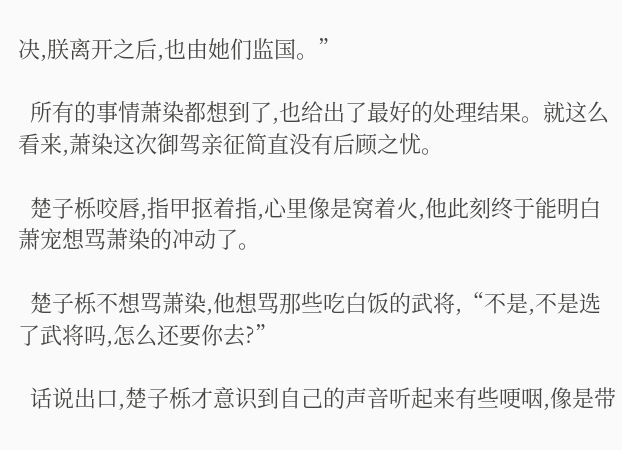决,朕离开之后,也由她们监国。”

  所有的事情萧染都想到了,也给出了最好的处理结果。就这么看来,萧染这次御驾亲征简直没有后顾之忧。

  楚子栎咬唇,指甲抠着指,心里像是窝着火,他此刻终于能明白萧宠想骂萧染的冲动了。

  楚子栎不想骂萧染,他想骂那些吃白饭的武将,“不是,不是选了武将吗,怎么还要你去?”

  话说出口,楚子栎才意识到自己的声音听起来有些哽咽,像是带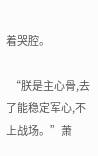着哭腔。

  “朕是主心骨,去了能稳定军心,不上战场。”萧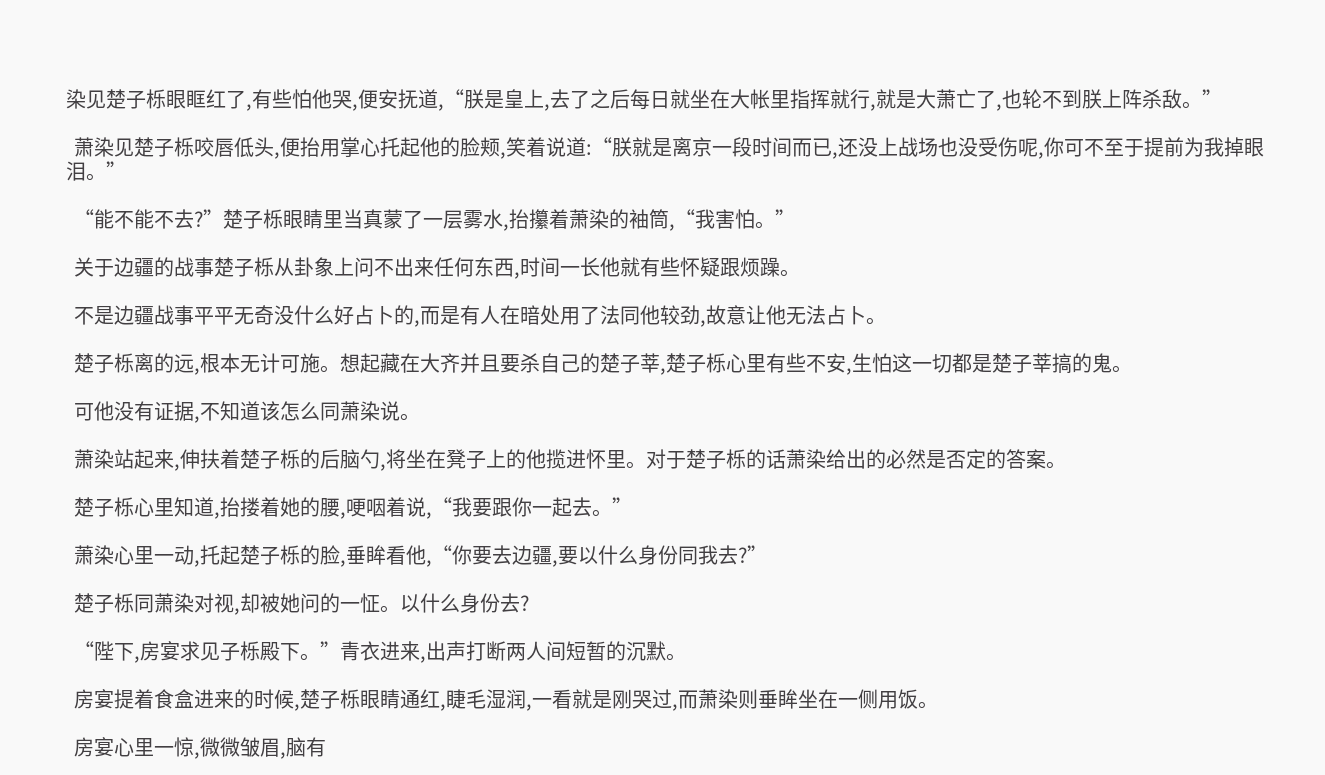染见楚子栎眼眶红了,有些怕他哭,便安抚道,“朕是皇上,去了之后每日就坐在大帐里指挥就行,就是大萧亡了,也轮不到朕上阵杀敌。”

  萧染见楚子栎咬唇低头,便抬用掌心托起他的脸颊,笑着说道:“朕就是离京一段时间而已,还没上战场也没受伤呢,你可不至于提前为我掉眼泪。”

  “能不能不去?”楚子栎眼睛里当真蒙了一层雾水,抬攥着萧染的袖筒,“我害怕。”

  关于边疆的战事楚子栎从卦象上问不出来任何东西,时间一长他就有些怀疑跟烦躁。

  不是边疆战事平平无奇没什么好占卜的,而是有人在暗处用了法同他较劲,故意让他无法占卜。

  楚子栎离的远,根本无计可施。想起藏在大齐并且要杀自己的楚子莘,楚子栎心里有些不安,生怕这一切都是楚子莘搞的鬼。

  可他没有证据,不知道该怎么同萧染说。

  萧染站起来,伸扶着楚子栎的后脑勺,将坐在凳子上的他揽进怀里。对于楚子栎的话萧染给出的必然是否定的答案。

  楚子栎心里知道,抬搂着她的腰,哽咽着说,“我要跟你一起去。”

  萧染心里一动,托起楚子栎的脸,垂眸看他,“你要去边疆,要以什么身份同我去?”

  楚子栎同萧染对视,却被她问的一怔。以什么身份去?

  “陛下,房宴求见子栎殿下。”青衣进来,出声打断两人间短暂的沉默。

  房宴提着食盒进来的时候,楚子栎眼睛通红,睫毛湿润,一看就是刚哭过,而萧染则垂眸坐在一侧用饭。

  房宴心里一惊,微微皱眉,脑有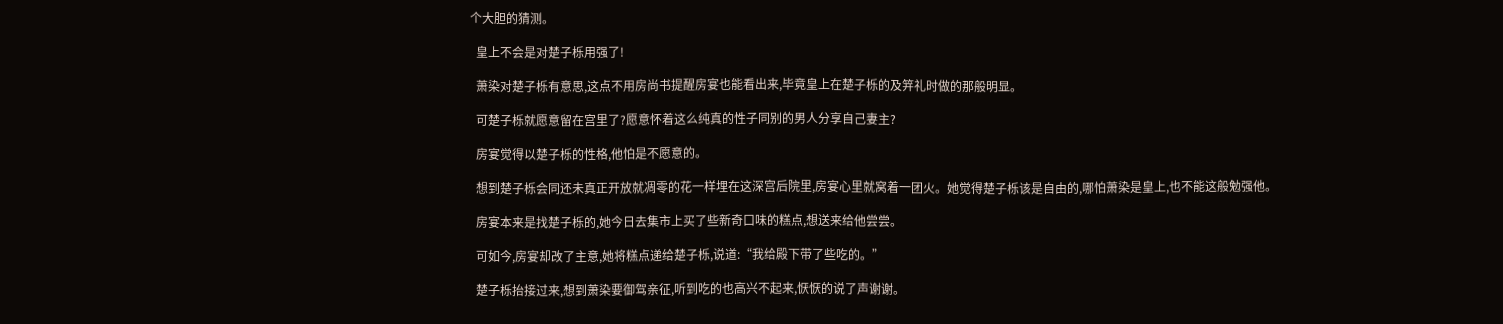个大胆的猜测。

  皇上不会是对楚子栎用强了!

  萧染对楚子栎有意思,这点不用房尚书提醒房宴也能看出来,毕竟皇上在楚子栎的及笄礼时做的那般明显。

  可楚子栎就愿意留在宫里了?愿意怀着这么纯真的性子同别的男人分享自己妻主?

  房宴觉得以楚子栎的性格,他怕是不愿意的。

  想到楚子栎会同还未真正开放就凋零的花一样埋在这深宫后院里,房宴心里就窝着一团火。她觉得楚子栎该是自由的,哪怕萧染是皇上,也不能这般勉强他。

  房宴本来是找楚子栎的,她今日去集市上买了些新奇口味的糕点,想送来给他尝尝。

  可如今,房宴却改了主意,她将糕点递给楚子栎,说道:“我给殿下带了些吃的。”

  楚子栎抬接过来,想到萧染要御驾亲征,听到吃的也高兴不起来,恹恹的说了声谢谢。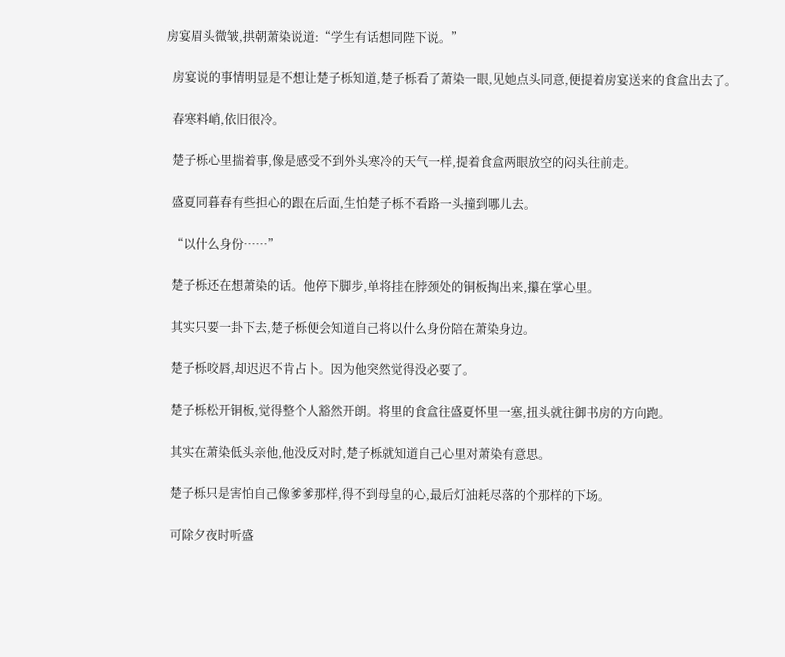房宴眉头微皱,拱朝萧染说道:“学生有话想同陛下说。”

  房宴说的事情明显是不想让楚子栎知道,楚子栎看了萧染一眼,见她点头同意,便提着房宴送来的食盒出去了。

  春寒料峭,依旧很冷。

  楚子栎心里揣着事,像是感受不到外头寒冷的天气一样,提着食盒两眼放空的闷头往前走。

  盛夏同暮春有些担心的跟在后面,生怕楚子栎不看路一头撞到哪儿去。

  “以什么身份……”

  楚子栎还在想萧染的话。他停下脚步,单将挂在脖颈处的铜板掏出来,攥在掌心里。

  其实只要一卦下去,楚子栎便会知道自己将以什么身份陪在萧染身边。

  楚子栎咬唇,却迟迟不肯占卜。因为他突然觉得没必要了。

  楚子栎松开铜板,觉得整个人豁然开朗。将里的食盒往盛夏怀里一塞,扭头就往御书房的方向跑。

  其实在萧染低头亲他,他没反对时,楚子栎就知道自己心里对萧染有意思。

  楚子栎只是害怕自己像爹爹那样,得不到母皇的心,最后灯油耗尽落的个那样的下场。

  可除夕夜时听盛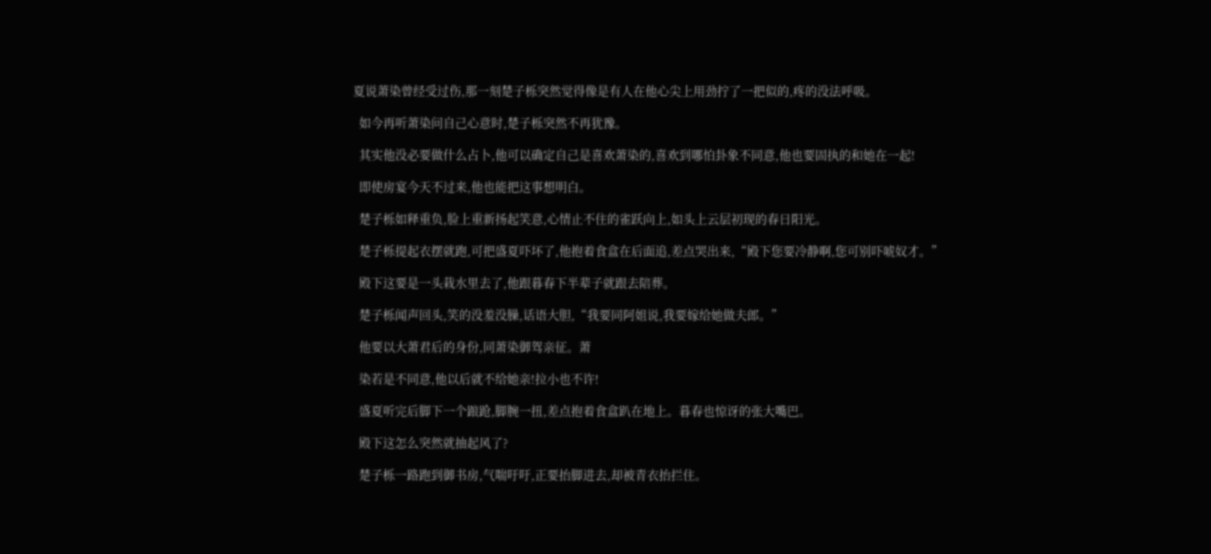夏说萧染曾经受过伤,那一刻楚子栎突然觉得像是有人在他心尖上用劲拧了一把似的,疼的没法呼吸。

  如今再听萧染问自己心意时,楚子栎突然不再犹豫。

  其实他没必要做什么占卜,他可以确定自己是喜欢萧染的,喜欢到哪怕卦象不同意,他也要固执的和她在一起!

  即使房宴今天不过来,他也能把这事想明白。

  楚子栎如释重负,脸上重新扬起笑意,心情止不住的雀跃向上,如头上云层初现的春日阳光。

  楚子栎提起衣摆就跑,可把盛夏吓坏了,他抱着食盒在后面追,差点哭出来,“殿下您要冷静啊,您可别吓唬奴才。”

  殿下这要是一头栽水里去了,他跟暮春下半辈子就跟去陪葬。

  楚子栎闻声回头,笑的没羞没臊,话语大胆,“我要同阿姐说,我要嫁给她做夫郎。”

  他要以大萧君后的身份,同萧染御驾亲征。萧

  染若是不同意,他以后就不给她亲!拉小也不许!

  盛夏听完后脚下一个踉跄,脚腕一扭,差点抱着食盒趴在地上。暮春也惊讶的张大嘴巴。

  殿下这怎么突然就抽起风了?

  楚子栎一路跑到御书房,气喘吁吁,正要抬脚进去,却被青衣抬拦住。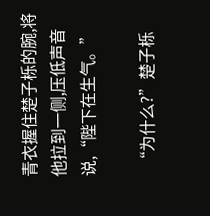青衣握住楚子栎的腕,将他拉到一侧,压低声音说,“陛下在生气。”

  “为什么?”楚子栎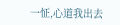一怔,心道我出去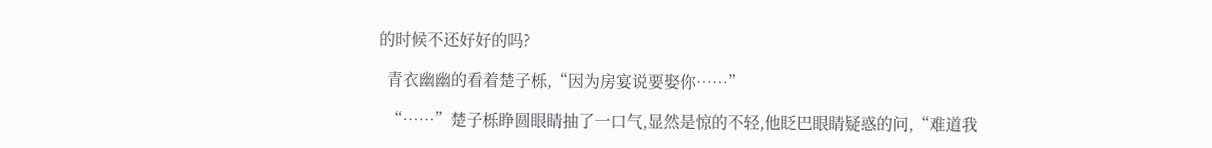的时候不还好好的吗?

  青衣幽幽的看着楚子栎,“因为房宴说要娶你……”

  “……”楚子栎睁圆眼睛抽了一口气,显然是惊的不轻,他眨巴眼睛疑惑的问,“难道我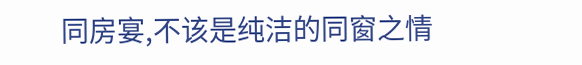同房宴,不该是纯洁的同窗之情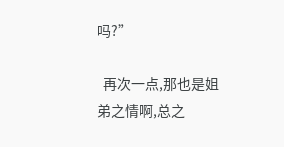吗?”

  再次一点,那也是姐弟之情啊,总之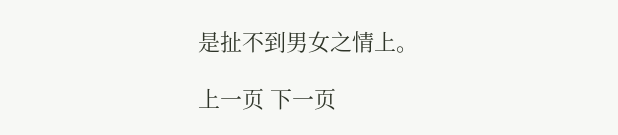是扯不到男女之情上。

上一页 下一页